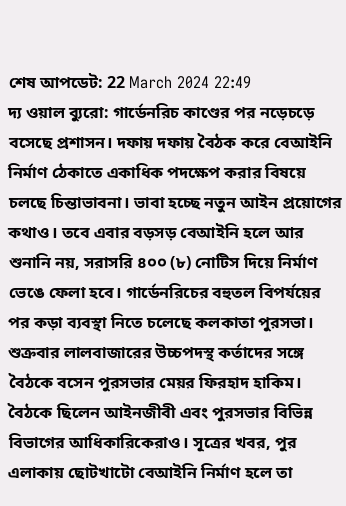শেষ আপডেট: 22 March 2024 22:49
দ্য ওয়াল ব্যুরো: গার্ডেনরিচ কাণ্ডের পর নড়েচড়ে বসেছে প্রশাসন। দফায় দফায় বৈঠক করে বেআইনি নির্মাণ ঠেকাতে একাধিক পদক্ষেপ করার বিষয়ে চলছে চিন্তাভাবনা। ভাবা হচ্ছে নতুন আইন প্রয়োগের কথাও। তবে এবার বড়সড় বেআইনি হলে আর শুনানি নয়, সরাসরি ৪০০ (৮) নোটিস দিয়ে নির্মাণ ভেঙে ফেলা হবে। গার্ডেনরিচের বহুতল বিপর্যয়ের পর কড়া ব্যবস্থা নিতে চলেছে কলকাতা পুরসভা।
শুক্রবার লালবাজারের উচ্চপদস্থ কর্তাদের সঙ্গে বৈঠকে বসেন পুরসভার মেয়র ফিরহাদ হাকিম। বৈঠকে ছিলেন আইনজীবী এবং পুরসভার বিভিন্ন বিভাগের আধিকারিকেরাও। সূত্রের খবর, পুর এলাকায় ছোটখাটো বেআইনি নির্মাণ হলে তা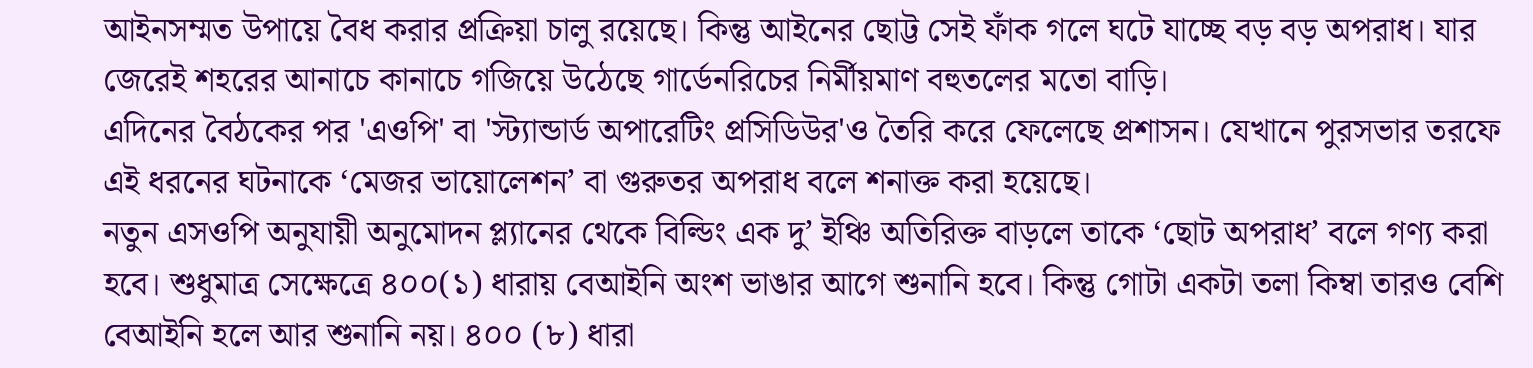আইনসম্মত উপায়ে বৈধ করার প্রক্রিয়া চালু রয়েছে। কিন্তু আইনের ছোট্ট সেই ফাঁক গলে ঘটে যাচ্ছে বড় বড় অপরাধ। যার জেরেই শহরের আনাচে কানাচে গজিয়ে উঠেছে গার্ডেনরিচের নির্মীয়মাণ বহুতলের মতো বাড়ি।
এদিনের বৈঠকের পর 'এওপি' বা 'স্ট্যান্ডার্ড অপারেটিং প্রসিডিউর'ও তৈরি করে ফেলেছে প্রশাসন। যেখানে পুরসভার তরফে এই ধরনের ঘটনাকে ‘মেজর ভায়োলেশন’ বা গুরুতর অপরাধ বলে শনাক্ত করা হয়েছে।
নতুন এসওপি অনুযায়ী অনুমোদন প্ল্যানের থেকে বিল্ডিং এক দু’ ইঞ্চি অতিরিক্ত বাড়লে তাকে ‘ছোট অপরাধ’ বলে গণ্য করা হবে। শুধুমাত্র সেক্ষেত্রে ৪০০(১) ধারায় বেআইনি অংশ ভাঙার আগে শুনানি হবে। কিন্তু গোটা একটা তলা কিম্বা তারও বেশি বেআইনি হলে আর শুনানি নয়। ৪০০ (৮) ধারা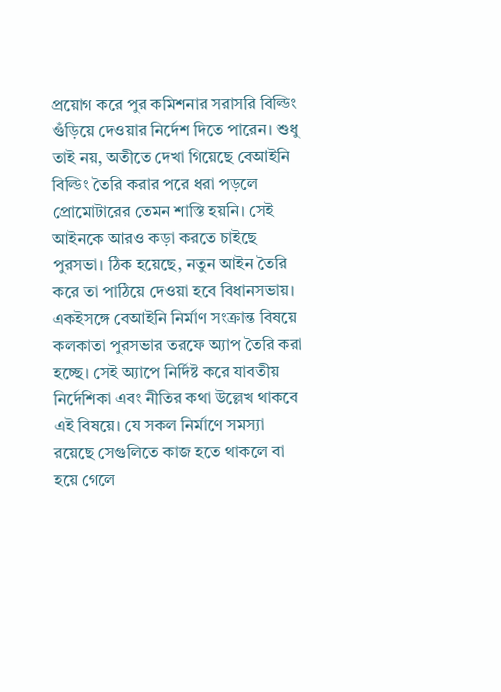প্রয়োগ করে পুর কমিশনার সরাসরি বিল্ডিং গুঁড়িয়ে দেওয়ার নির্দেশ দিতে পারেন। শুধু তাই নয়, অতীতে দেখা গিয়েছে বেআইনি বিল্ডিং তৈরি করার পরে ধরা পড়লে প্রোমোটারের তেমন শাস্তি হয়নি। সেই আইনকে আরও কড়া করতে চাইছে পুরসভা। ঠিক হয়েছে, নতুন আইন তৈরি করে তা পাঠিয়ে দেওয়া হবে বিধানসভায়।
একইসঙ্গে বেআইনি নির্মাণ সংক্রান্ত বিষয়ে কলকাতা পুরসভার তরফে অ্যাপ তৈরি করা হচ্ছে। সেই অ্যাপে নির্দিষ্ট করে যাবতীয় নির্দেশিকা এবং নীতির কথা উল্লেখ থাকবে এই বিষয়ে। যে সকল নির্মাণে সমস্যা রয়েছে সেগুলিতে কাজ হতে থাকলে বা হয়ে গেলে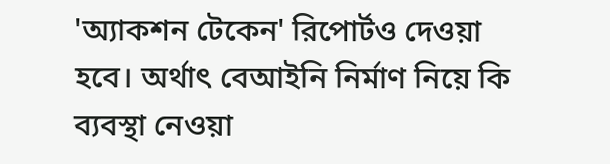'অ্যাকশন টেকেন' রিপোর্টও দেওয়া হবে। অর্থাৎ বেআইনি নির্মাণ নিয়ে কি ব্যবস্থা নেওয়া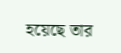হয়েছে তার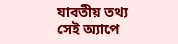যাবতীয় তথ্য সেই অ্যাপে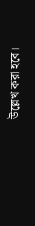উল্লেখ করা হবে।